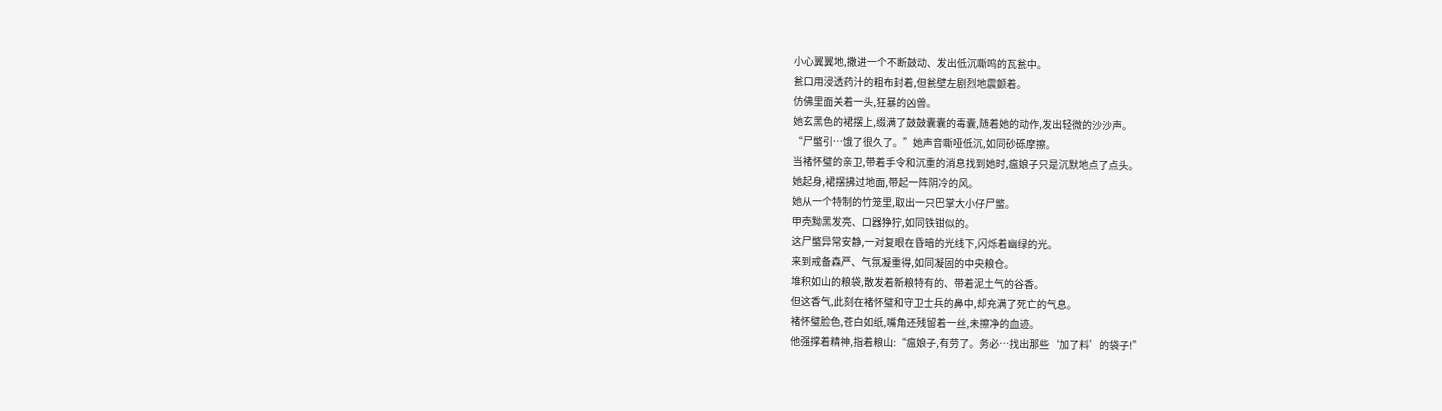小心翼翼地,撒进一个不断鼓动、发出低沉嘶鸣的瓦瓮中。
瓮口用浸透药汁的粗布封着,但瓮壁左剧烈地震颤着。
仿佛里面关着一头,狂暴的凶兽。
她玄黑色的裙摆上,缀满了鼓鼓囊囊的毒囊,随着她的动作,发出轻微的沙沙声。
“尸蟞引…饿了很久了。”她声音嘶哑低沉,如同砂砾摩擦。
当褚怀璧的亲卫,带着手令和沉重的消息找到她时,瘟娘子只是沉默地点了点头。
她起身,裙摆拂过地面,带起一阵阴冷的风。
她从一个特制的竹笼里,取出一只巴掌大小仔尸螸。
甲壳黝黑发亮、口器狰狞,如同铁钳似的。
这尸蟞异常安静,一对复眼在昏暗的光线下,闪烁着幽绿的光。
来到戒备森严、气氛凝重得,如同凝固的中央粮仓。
堆积如山的粮袋,散发着新粮特有的、带着泥土气的谷香。
但这香气,此刻在褚怀璧和守卫士兵的鼻中,却充满了死亡的气息。
褚怀璧脸色,苍白如纸,嘴角还残留着一丝,未擦净的血迹。
他强撑着精神,指着粮山:“瘟娘子,有劳了。务必…找出那些‘加了料’的袋子!”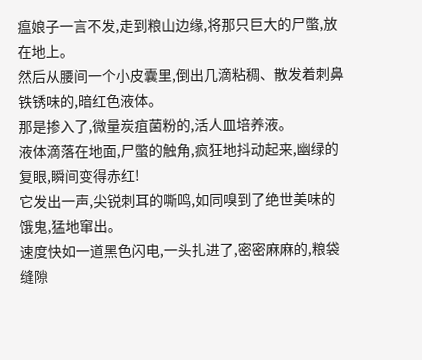瘟娘子一言不发,走到粮山边缘,将那只巨大的尸蟞,放在地上。
然后从腰间一个小皮囊里,倒出几滴粘稠、散发着刺鼻铁锈味的,暗红色液体。
那是掺入了,微量炭疽菌粉的,活人皿培养液。
液体滴落在地面,尸蟞的触角,疯狂地抖动起来,幽绿的复眼,瞬间变得赤红!
它发出一声,尖锐刺耳的嘶鸣,如同嗅到了绝世美味的饿鬼,猛地窜出。
速度快如一道黑色闪电,一头扎进了,密密麻麻的,粮袋缝隙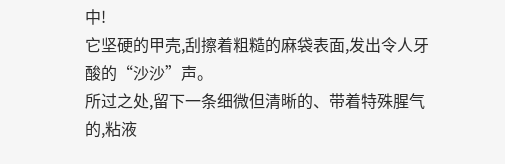中!
它坚硬的甲壳,刮擦着粗糙的麻袋表面,发出令人牙酸的“沙沙”声。
所过之处,留下一条细微但清晰的、带着特殊腥气的,粘液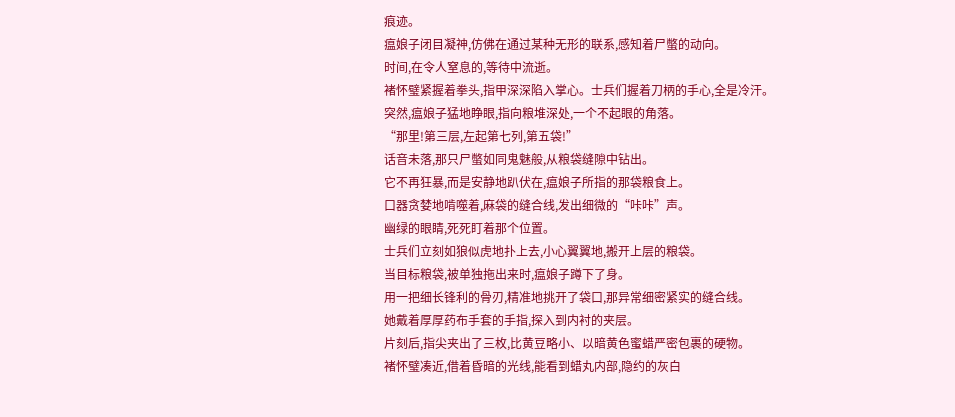痕迹。
瘟娘子闭目凝神,仿佛在通过某种无形的联系,感知着尸蟞的动向。
时间,在令人窒息的,等待中流逝。
褚怀璧紧握着拳头,指甲深深陷入掌心。士兵们握着刀柄的手心,全是冷汗。
突然,瘟娘子猛地睁眼,指向粮堆深处,一个不起眼的角落。
“那里!第三层,左起第七列,第五袋!”
话音未落,那只尸蟞如同鬼魅般,从粮袋缝隙中钻出。
它不再狂暴,而是安静地趴伏在,瘟娘子所指的那袋粮食上。
口器贪婪地啃噬着,麻袋的缝合线,发出细微的“咔咔”声。
幽绿的眼睛,死死盯着那个位置。
士兵们立刻如狼似虎地扑上去,小心翼翼地,搬开上层的粮袋。
当目标粮袋,被单独拖出来时,瘟娘子蹲下了身。
用一把细长锋利的骨刃,精准地挑开了袋口,那异常细密紧实的缝合线。
她戴着厚厚药布手套的手指,探入到内衬的夹层。
片刻后,指尖夹出了三枚,比黄豆略小、以暗黄色蜜蜡严密包裹的硬物。
褚怀璧凑近,借着昏暗的光线,能看到蜡丸内部,隐约的灰白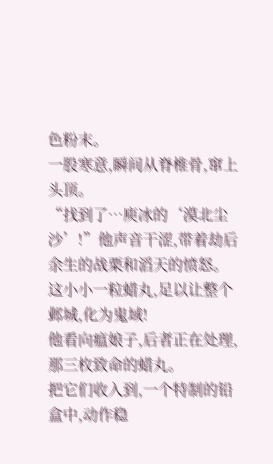色粉末。
一股寒意,瞬间从脊椎骨,窜上头顶。
“找到了…庾冰的‘漠北尘沙’!”他声音干涩,带着劫后余生的战栗和滔天的愤怒。
这小小一粒蜡丸,足以让整个邺城,化为鬼域!
他看向瘟娘子,后者正在处理,那三枚致命的蜡丸。
把它们收入到,一个特制的铅盒中,动作稳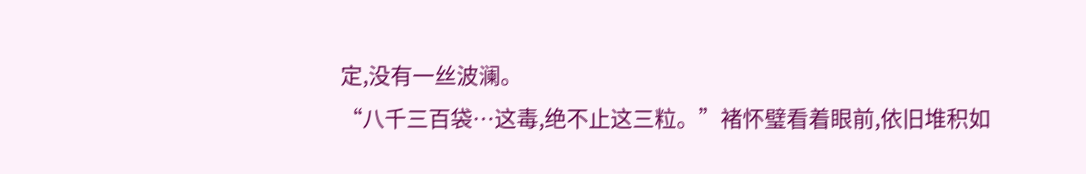定,没有一丝波澜。
“八千三百袋…这毒,绝不止这三粒。”褚怀璧看着眼前,依旧堆积如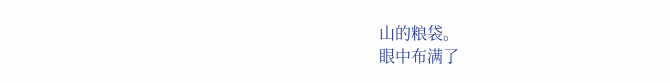山的粮袋。
眼中布满了